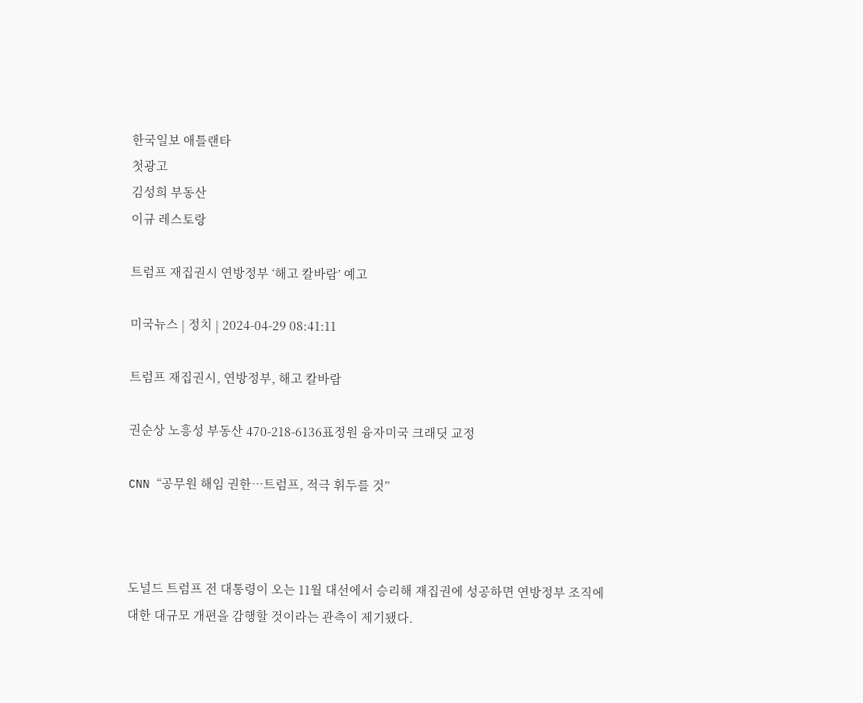한국일보 애틀랜타
첫광고
김성희 부동산
이규 레스토랑

트럼프 재집권시 연방정부 ‘해고 칼바람’ 예고

미국뉴스 | 정치 | 2024-04-29 08:41:11

트럼프 재집권시, 연방정부, 해고 칼바람

권순상 노흥성 부동산 470-218-6136표정원 융자미국 크래딧 교정

CNN “공무원 해임 권한…트럼프, 적극 휘두를 것”



도널드 트럼프 전 대통령이 오는 11월 대선에서 승리해 재집권에 성공하면 연방정부 조직에 대한 대규모 개편을 감행할 것이라는 관측이 제기됐다.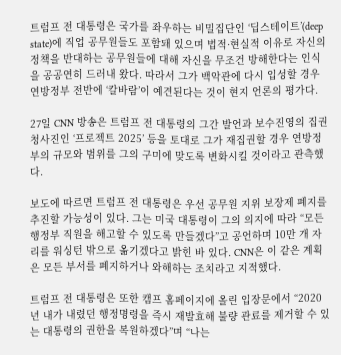트럼프 전 대통령은 국가를 좌우하는 비밀집단인 ‘딥스테이트’(deep state)에 직업 공무원들도 포함돼 있으며 법적·현실적 이유로 자신의 정책을 반대하는 공무원들에 대해 자신을 무조건 방해한다는 인식을 공공연히 드러내 왔다. 따라서 그가 백악관에 다시 입성할 경우 연방정부 전반에 ‘칼바람’이 예견된다는 것이 현지 언론의 평가다.

27일 CNN 방송은 트럼프 전 대통령의 그간 발언과 보수진영의 집권 청사진인 ‘프로젝트 2025’ 등을 토대로 그가 재집권할 경우 연방정부의 규모와 범위를 그의 구미에 맞도록 변화시킬 것이라고 관측했다.

보도에 따르면 트럼프 전 대통령은 우선 공무원 지위 보장제 폐지를 추진할 가능성이 있다. 그는 미국 대통령이 그의 의지에 따라 “모든 행정부 직원을 해고할 수 있도록 만들겠다”고 공언하며 10만 개 자리를 워싱턴 밖으로 옮기겠다고 밝힌 바 있다. CNN은 이 같은 계획은 모든 부서를 폐지하거나 와해하는 조치라고 지적했다.

트럼프 전 대통령은 또한 캠프 홈페이지에 올린 입장문에서 “2020년 내가 내렸던 행정명령을 즉시 재발효해 불량 관료를 제거할 수 있는 대통령의 권한을 복원하겠다”며 “나는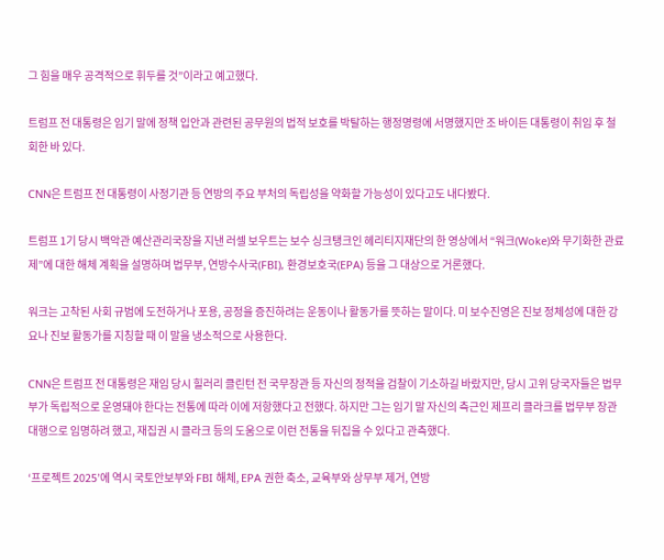그 힘을 매우 공격적으로 휘두를 것”이라고 예고했다.

트럼프 전 대통령은 임기 말에 정책 입안과 관련된 공무원의 법적 보호를 박탈하는 행정명령에 서명했지만 조 바이든 대통령이 취임 후 철회한 바 있다.

CNN은 트럼프 전 대통령이 사정기관 등 연방의 주요 부처의 독립성을 약화할 가능성이 있다고도 내다봤다.

트럼프 1기 당시 백악관 예산관리국장을 지낸 러셀 보우트는 보수 싱크탱크인 헤리티지재단의 한 영상에서 “워크(Woke)와 무기화한 관료제”에 대한 해체 계획을 설명하며 법무부, 연방수사국(FBI), 환경보호국(EPA) 등을 그 대상으로 거론했다.

워크는 고착된 사회 규범에 도전하거나 포용, 공정을 증진하려는 운동이나 활동가를 뜻하는 말이다. 미 보수진영은 진보 정체성에 대한 강요나 진보 활동가를 지칭할 때 이 말을 냉소적으로 사용한다.

CNN은 트럼프 전 대통령은 재임 당시 힐러리 클린턴 전 국무장관 등 자신의 정적을 검찰이 기소하길 바랐지만, 당시 고위 당국자들은 법무부가 독립적으로 운영돼야 한다는 전통에 따라 이에 저항했다고 전했다. 하지만 그는 임기 말 자신의 측근인 제프리 클라크를 법무부 장관 대행으로 임명하려 했고, 재집권 시 클라크 등의 도움으로 이런 전통을 뒤집을 수 있다고 관측했다.

‘프로젝트 2025’에 역시 국토안보부와 FBI 해체, EPA 권한 축소, 교육부와 상무부 제거, 연방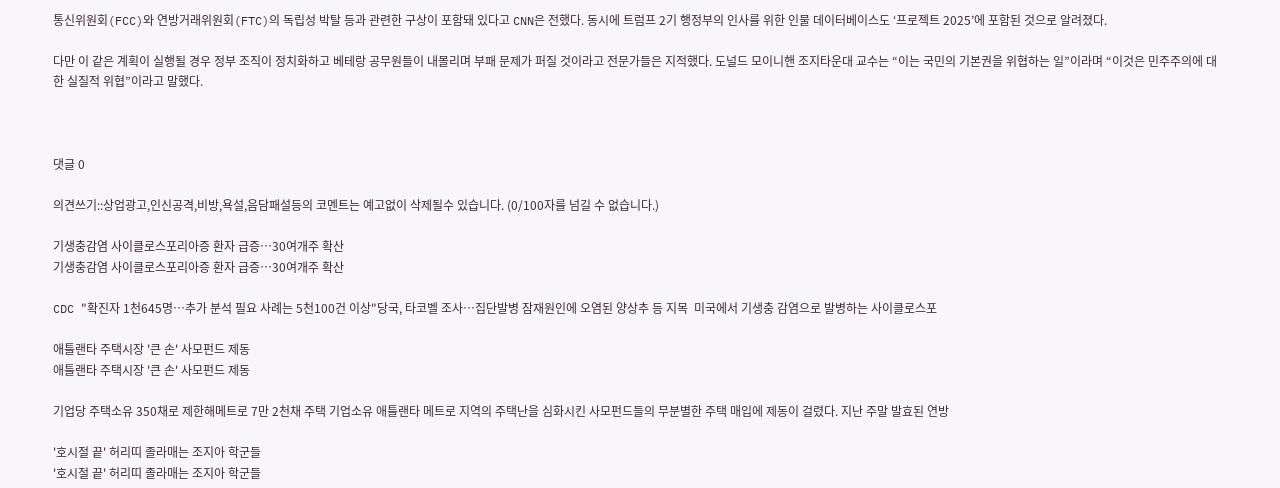통신위원회(FCC)와 연방거래위원회(FTC)의 독립성 박탈 등과 관련한 구상이 포함돼 있다고 CNN은 전했다. 동시에 트럼프 2기 행정부의 인사를 위한 인물 데이터베이스도 ‘프로젝트 2025’에 포함된 것으로 알려졌다.

다만 이 같은 계획이 실행될 경우 정부 조직이 정치화하고 베테랑 공무원들이 내몰리며 부패 문제가 퍼질 것이라고 전문가들은 지적했다. 도널드 모이니핸 조지타운대 교수는 “이는 국민의 기본권을 위협하는 일”이라며 “이것은 민주주의에 대한 실질적 위협”이라고 말했다.



댓글 0

의견쓰기::상업광고,인신공격,비방,욕설,음담패설등의 코멘트는 예고없이 삭제될수 있습니다. (0/100자를 넘길 수 없습니다.)

기생충감염 사이클로스포리아증 환자 급증…30여개주 확산
기생충감염 사이클로스포리아증 환자 급증…30여개주 확산

CDC "확진자 1천645명…추가 분석 필요 사례는 5천100건 이상"당국, 타코벨 조사…집단발병 잠재원인에 오염된 양상추 등 지목  미국에서 기생충 감염으로 발병하는 사이클로스포

애틀랜타 주택시장 '큰 손' 사모펀드 제동
애틀랜타 주택시장 '큰 손' 사모펀드 제동

기업당 주택소유 350채로 제한해메트로 7만 2천채 주택 기업소유 애틀랜타 메트로 지역의 주택난을 심화시킨 사모펀드들의 무분별한 주택 매입에 제동이 걸렸다. 지난 주말 발효된 연방

'호시절 끝' 허리띠 졸라매는 조지아 학군들
'호시절 끝' 허리띠 졸라매는 조지아 학군들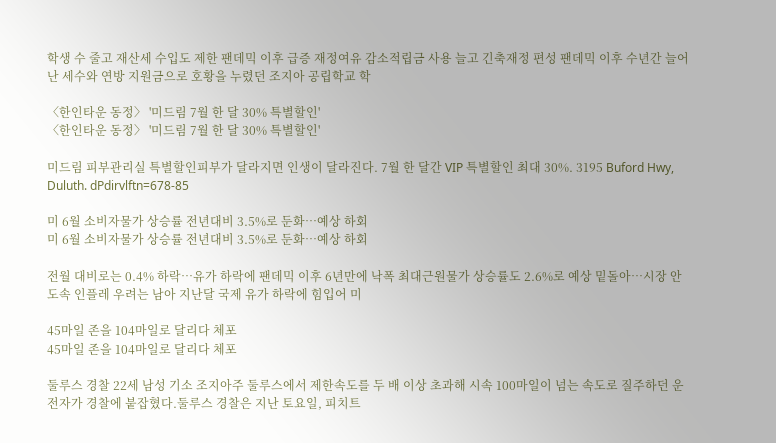학생 수 줄고 재산세 수입도 제한 팬데믹 이후 급증 재정여유 감소적립금 사용 늘고 긴축재정 편성 팬데믹 이후 수년간 늘어난 세수와 연방 지원금으로 호황을 누렸던 조지아 공립학교 학

〈한인타운 동정〉 '미드림 7월 한 달 30% 특별할인'
〈한인타운 동정〉 '미드림 7월 한 달 30% 특별할인'

미드림 피부관리실 특별할인피부가 달라지면 인생이 달라진다. 7월 한 달간 VIP 특별할인 최대 30%. 3195 Buford Hwy, Duluth. dPdirvlftn=678-85

미 6월 소비자물가 상승률 전년대비 3.5%로 둔화…예상 하회
미 6월 소비자물가 상승률 전년대비 3.5%로 둔화…예상 하회

전월 대비로는 0.4% 하락…유가 하락에 팬데믹 이후 6년만에 낙폭 최대근원물가 상승률도 2.6%로 예상 밑돌아…시장 안도속 인플레 우려는 남아 지난달 국제 유가 하락에 힘입어 미

45마일 존을 104마일로 달리다 체포
45마일 존을 104마일로 달리다 체포

둘루스 경찰 22세 남성 기소 조지아주 둘루스에서 제한속도를 두 배 이상 초과해 시속 100마일이 넘는 속도로 질주하던 운전자가 경찰에 붙잡혔다.둘루스 경찰은 지난 토요일, 피치트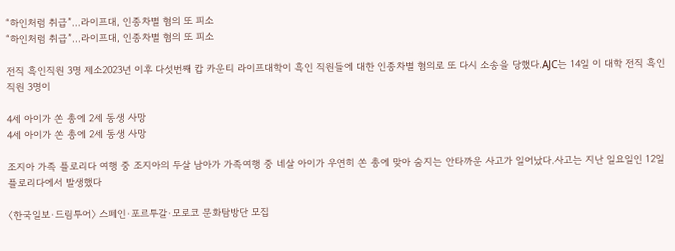“하인처럼 취급”…라이프대, 인종차별 혐의 또 피소
“하인처럼 취급”…라이프대, 인종차별 혐의 또 피소

전직 흑인직원 3명 제소2023년 이후 다섯번째 캅 카운티 라이프대학이 흑인 직원들에 대한 인종차별 혐의로 또 다시 소송을 당했다.AJC는 14일 이 대학 전직 흑인 직원 3명이

4세 아이가 쏜 총에 2세 동생 사망
4세 아이가 쏜 총에 2세 동생 사망

조지아 가족 플로리다 여행 중 조지아의 두살 남아가 가족여행 중 네살 아이가 우연히 쏜 총에 맞아 숨지는 안타까운 사고가 일어났다.사고는 지난 일요일인 12일 플로리다에서 발생했다

〈한국일보·드림투어〉 스페인·포르투갈·모로코 문화탐방단 모집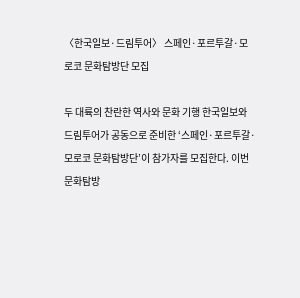〈한국일보·드림투어〉 스페인·포르투갈·모로코 문화탐방단 모집

두 대륙의 찬란한 역사와 문화 기행 한국일보와 드림투어가 공동으로 준비한 ‘스페인·포르투갈·모로코 문화탐방단’이 참가자를 모집한다. 이번 문화탐방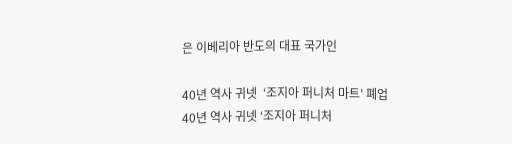은 이베리아 반도의 대표 국가인

40년 역사 귀넷  ‘조지아 퍼니처 마트’ 폐업
40년 역사 귀넷 ‘조지아 퍼니처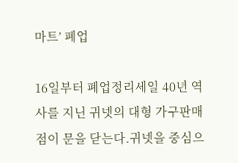마트’ 폐업

16일부터 폐업정리세일 40년 역사를 지닌 귀넷의 대형 가구판매점이 문을 닫는다.귀넷을 중심으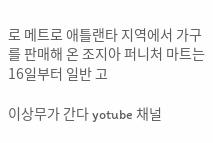로 메트로 애틀랜타 지역에서 가구를 판매해 온 조지아 퍼니처 마트는 16일부터 일반 고

이상무가 간다 yotube 채널